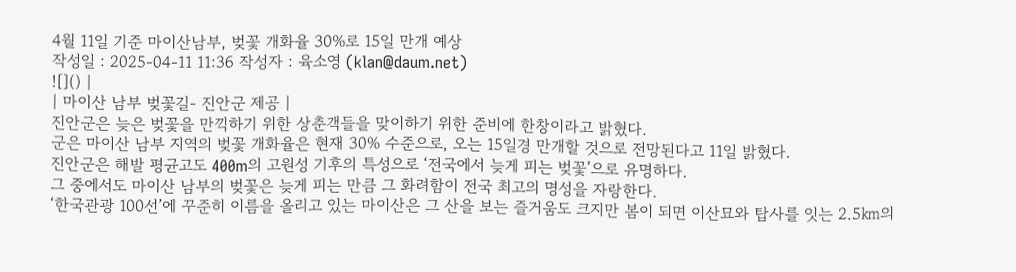4월 11일 기준 마이산남부, 벚꽃 개화율 30%로 15일 만개 예상
작성일 : 2025-04-11 11:36 작성자 : 육소영 (klan@daum.net)
![]() |
| 마이산 남부 벚꽃길- 진안군 제공 |
진안군은 늦은 벚꽃을 만끽하기 위한 상춘객들을 맞이하기 위한 준비에 한창이라고 밝혔다.
군은 마이산 남부 지역의 벚꽃 개화율은 현재 30% 수준으로, 오는 15일경 만개할 것으로 전망된다고 11일 밝혔다.
진안군은 해발 평균고도 400m의 고원성 기후의 특성으로 ‘전국에서 늦게 피는 벚꽃’으로 유명하다.
그 중에서도 마이산 남부의 벚꽃은 늦게 피는 만큼 그 화려함이 전국 최고의 명성을 자랑한다.
‘한국관광 100선’에 꾸준히 이름을 올리고 있는 마이산은 그 산을 보는 즐거움도 크지만 봄이 되면 이산묘와 탑사를 잇는 2.5㎞의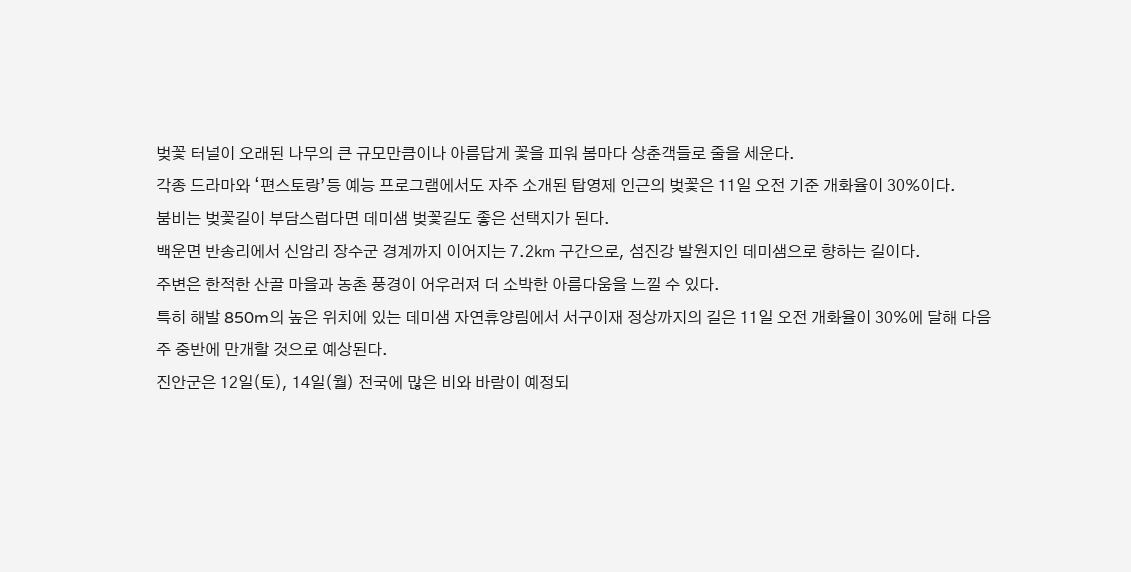벚꽃 터널이 오래된 나무의 큰 규모만큼이나 아름답게 꽃을 피워 봄마다 상춘객들로 줄을 세운다.
각종 드라마와 ‘편스토랑’등 예능 프로그램에서도 자주 소개된 탑영제 인근의 벚꽃은 11일 오전 기준 개화율이 30%이다.
붐비는 벚꽃길이 부담스럽다면 데미샘 벚꽃길도 좋은 선택지가 된다.
백운면 반송리에서 신암리 장수군 경계까지 이어지는 7.2㎞ 구간으로, 섬진강 발원지인 데미샘으로 향하는 길이다.
주변은 한적한 산골 마을과 농촌 풍경이 어우러져 더 소박한 아름다움을 느낄 수 있다.
특히 해발 850m의 높은 위치에 있는 데미샘 자연휴양림에서 서구이재 정상까지의 길은 11일 오전 개화율이 30%에 달해 다음주 중반에 만개할 것으로 예상된다.
진안군은 12일(토), 14일(월) 전국에 많은 비와 바람이 예정되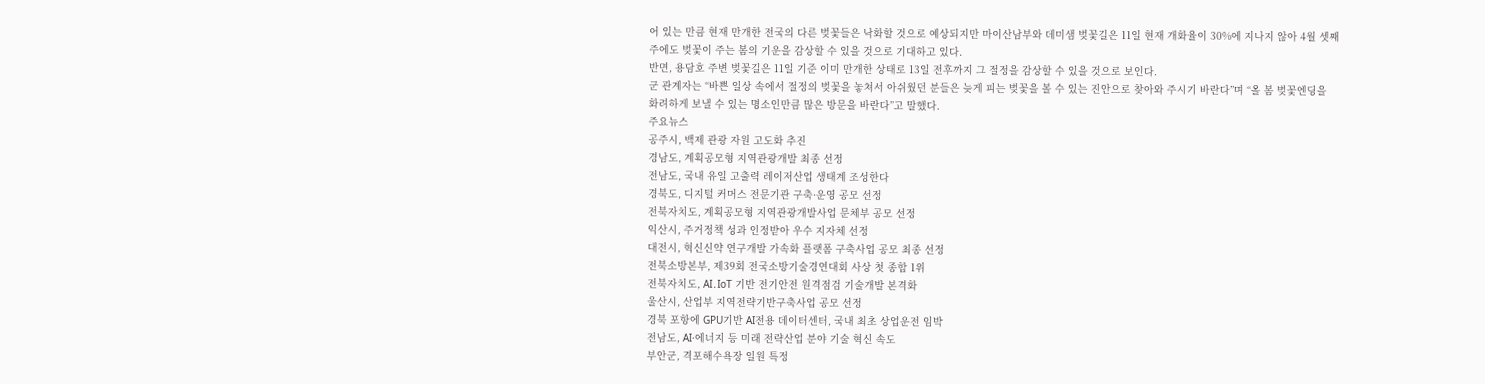어 있는 만큼 현재 만개한 전국의 다른 벚꽃들은 낙화할 것으로 예상되지만 마이산남부와 데미샘 벚꽃길은 11일 현재 개화율이 30%에 지나지 않아 4월 셋째주에도 벚꽃이 주는 봄의 기운을 감상할 수 있을 것으로 기대하고 있다.
반면, 용담호 주변 벚꽃길은 11일 기준 이미 만개한 상태로 13일 전후까지 그 절정을 감상할 수 있을 것으로 보인다.
군 관계자는 “바쁜 일상 속에서 절정의 벚꽃을 놓쳐서 아쉬웠던 분들은 늦게 피는 벚꽃을 볼 수 있는 진안으로 찾아와 주시기 바란다”며 “올 봄 벚꽃엔딩을 화려하게 보낼 수 있는 명소인만큼 많은 방문을 바란다”고 말했다.
주요뉴스
공주시, 백제 관광 자원 고도화 추진
경남도, 계획공모형 지역관광개발 최종 선정
전남도, 국내 유일 고출력 레이저산업 생태계 조성한다
경북도, 디지털 커머스 전문기관 구축·운영 공모 선정
전북자치도, 계획공모형 지역관광개발사업 문체부 공모 선정
익산시, 주거정책 성과 인정받아 우수 지자체 선정
대전시, 혁신신약 연구개발 가속화 플랫폼 구축사업 공모 최종 선정
전북소방본부, 제39회 전국소방기술경연대회 사상 첫 종합 1위
전북자치도, AI․IoT 기반 전기안전 원격점검 기술개발 본격화
울산시, 산업부 지역전략기반구축사업 공모 선정
경북 포항에 GPU기반 AI전용 데이터센터, 국내 최초 상업운전 임박
전남도, AI·에너지 등 미래 전략산업 분야 기술 혁신 속도
부안군, 격포해수욕장 일원 특정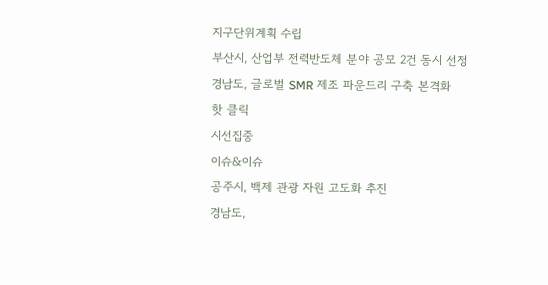지구단위계획 수립
부산시, 산업부 전력반도체 분야 공모 2건 동시 선정
경남도, 글로벌 SMR 제조 파운드리 구축 본격화
핫 클릭
시선집중
이슈&이슈
공주시, 백제 관광 자원 고도화 추진
경남도,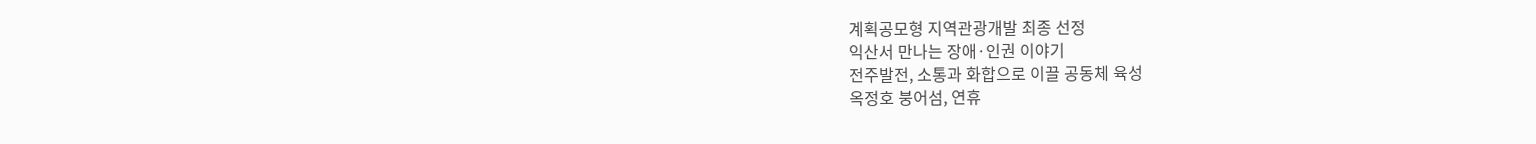계획공모형 지역관광개발 최종 선정
익산서 만나는 장애·인권 이야기
전주발전, 소통과 화합으로 이끌 공동체 육성
옥정호 붕어섬, 연휴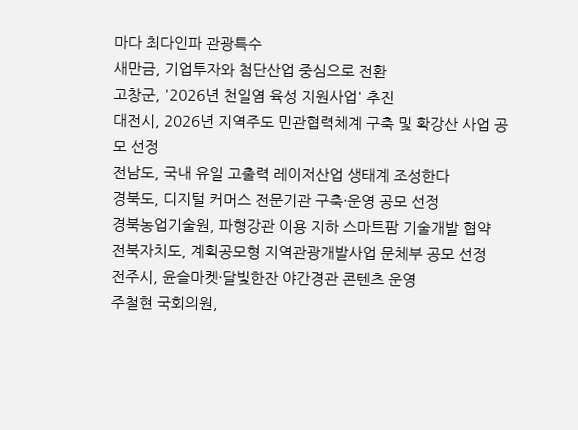마다 최다인파 관광특수
새만금, 기업투자와 첨단산업 중심으로 전환
고창군, '2026년 천일염 육성 지원사업' 추진
대전시, 2026년 지역주도 민관협력체계 구축 및 확강산 사업 공모 선정
전남도, 국내 유일 고출력 레이저산업 생태계 조성한다
경북도, 디지털 커머스 전문기관 구축·운영 공모 선정
경북농업기술원, 파형강관 이용 지하 스마트팜 기술개발 협약
전북자치도, 계획공모형 지역관광개발사업 문체부 공모 선정
전주시, 윤슬마켓·달빛한잔 야간경관 콘텐츠 운영
주철현 국회의원,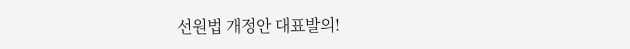선원법 개정안 대표발의!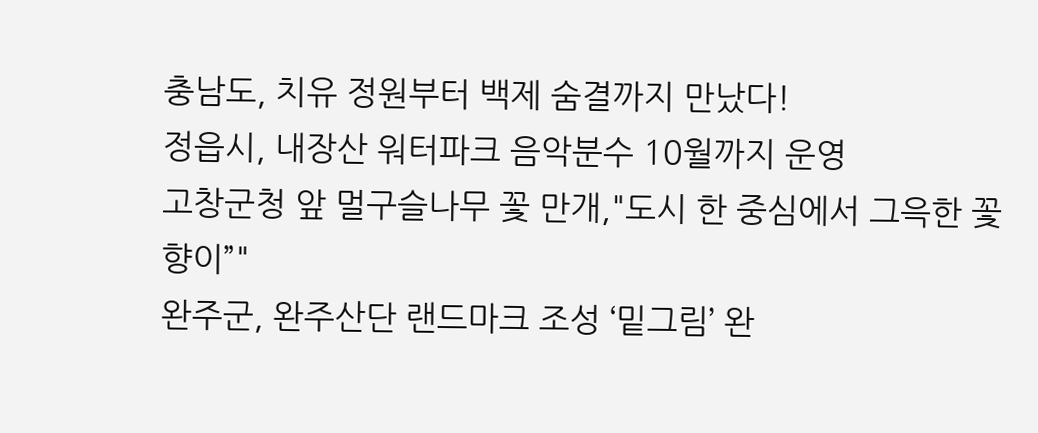충남도, 치유 정원부터 백제 숨결까지 만났다!
정읍시, 내장산 워터파크 음악분수 10월까지 운영
고창군청 앞 멀구슬나무 꽃 만개,"도시 한 중심에서 그윽한 꽃향이”"
완주군, 완주산단 랜드마크 조성 ‘밑그림’ 완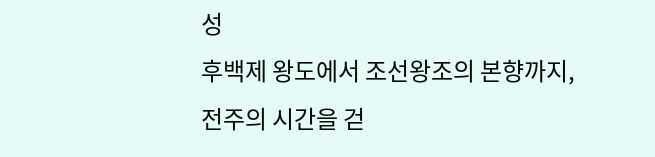성
후백제 왕도에서 조선왕조의 본향까지, 전주의 시간을 걷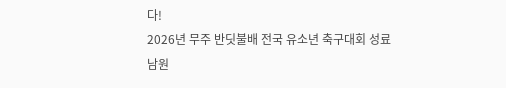다!
2026년 무주 반딧불배 전국 유소년 축구대회 성료
남원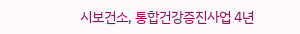시보건소, 통합건강증진사업 4년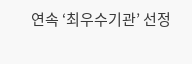연속 ‘최우수기관’ 선정